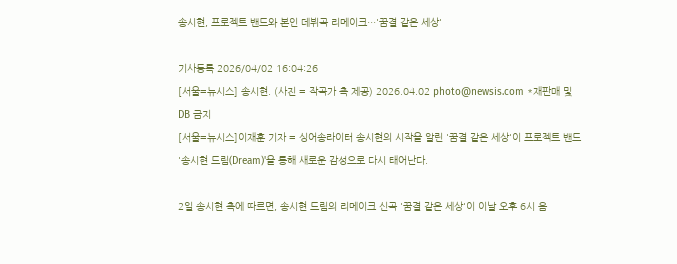송시현, 프로젝트 밴드와 본인 데뷔곡 리메이크…'꿈결 같은 세상'

기사등록 2026/04/02 16:04:26
[서울=뉴시스] 송시현. (사진 = 작곡가 측 제공) 2026.04.02 photo@newsis.com *재판매 및 DB 금지
[서울=뉴시스]이재훈 기자 = 싱어송라이터 송시현의 시작을 알린 '꿈결 같은 세상'이 프로젝트 밴드 '송시현 드림(Dream)'을 통해 새로운 감성으로 다시 태어난다.

2일 송시현 측에 따르면, 송시현 드림의 리메이크 신곡 '꿈결 같은 세상'이 이날 오후 6시 음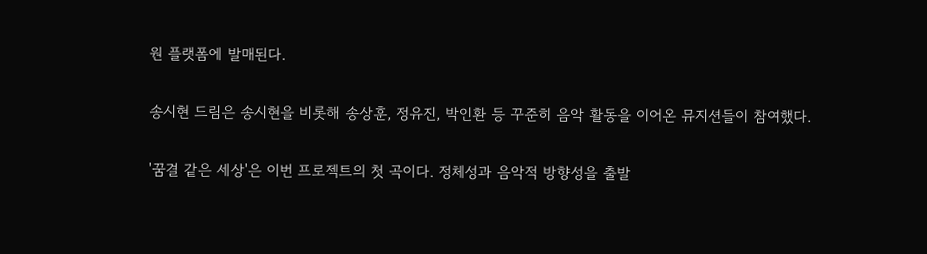원 플랫폼에 발매된다.

송시현 드림은 송시현을 비롯해 송상훈, 정유진, 박인환 등 꾸준히 음악 활동을 이어온 뮤지션들이 참여했다.

'꿈결 같은 세상'은 이번 프로젝트의 첫 곡이다. 정체성과 음악적 방향성을 출발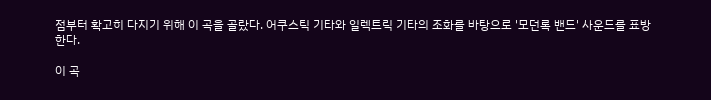점부터 확고히 다지기 위해 이 곡을 골랐다. 어쿠스틱 기타와 일렉트릭 기타의 조화를 바탕으로 '모던록 밴드' 사운드를 표방한다.

이 곡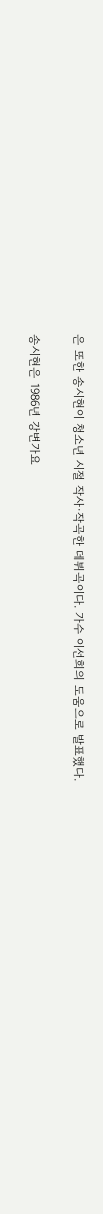은 또한 송시현이 청소년 시절 작사·작곡한 데뷔곡이다. 가수 이선희의 도움으로 발표했다.

송시현은 1986년 강변가요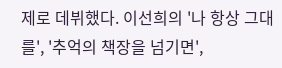제로 데뷔했다. 이선희의 '나 항상 그대를', '추억의 책장을 넘기면',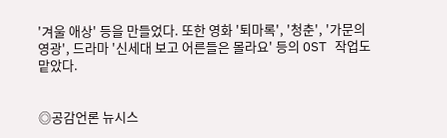'겨울 애상' 등을 만들었다. 또한 영화 '퇴마록', '청춘', '가문의 영광', 드라마 '신세대 보고 어른들은 몰라요' 등의 OST 작업도 맡았다.


◎공감언론 뉴시스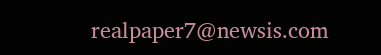realpaper7@newsis.com